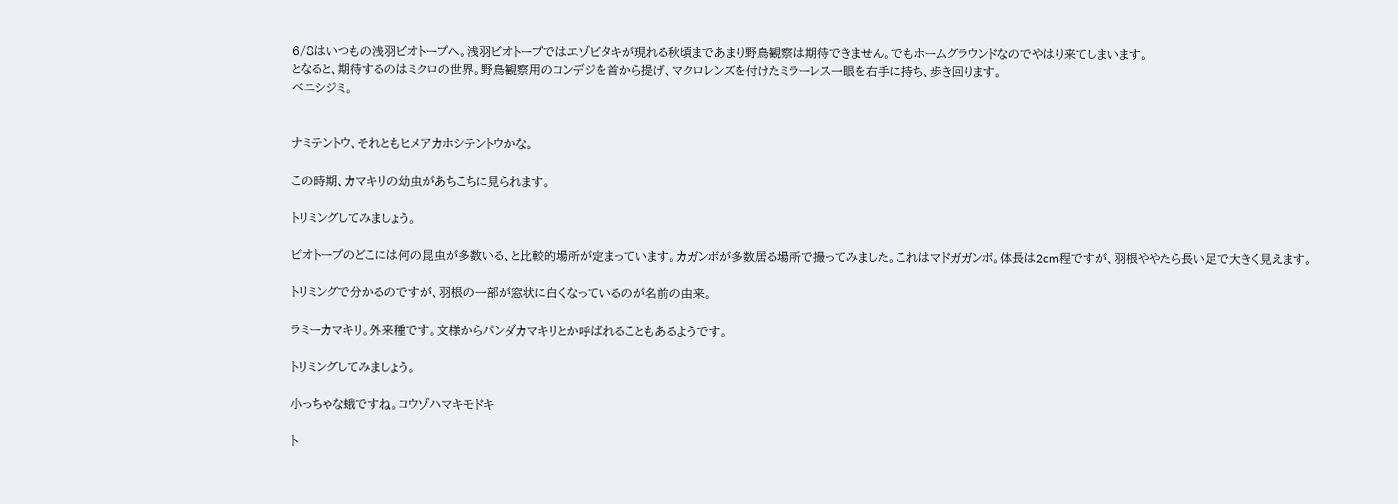6/8はいつもの浅羽ビオトープへ。浅羽ビオトープではエゾビタキが現れる秋頃まであまり野鳥観察は期待できません。でもホームグラウンドなのでやはり来てしまいます。
となると、期待するのはミクロの世界。野鳥観察用のコンデジを首から提げ、マクロレンズを付けたミラーレス一眼を右手に持ち、歩き回ります。
ベニシジミ。


ナミテントウ、それともヒメアカホシテントウかな。

この時期、カマキリの幼虫があちこちに見られます。

トリミングしてみましょう。

ビオトープのどこには何の昆虫が多数いる、と比較的場所が定まっています。カガンボが多数居る場所で撮ってみました。これはマドガガンボ。体長は2cm程ですが、羽根ややたら長い足で大きく見えます。

トリミングで分かるのですが、羽根の一部が窓状に白くなっているのが名前の由来。

ラミーカマキリ。外来種です。文様からパンダカマキリとか呼ばれることもあるようです。

トリミングしてみましょう。

小っちゃな蛾ですね。コウゾハマキモドキ

ト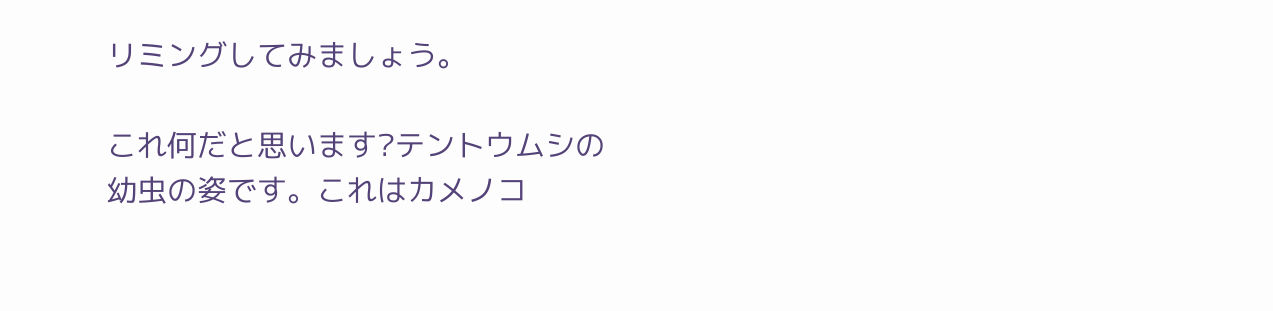リミングしてみましょう。

これ何だと思います?テントウムシの幼虫の姿です。これはカメノコ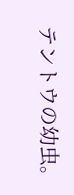テントウの幼虫。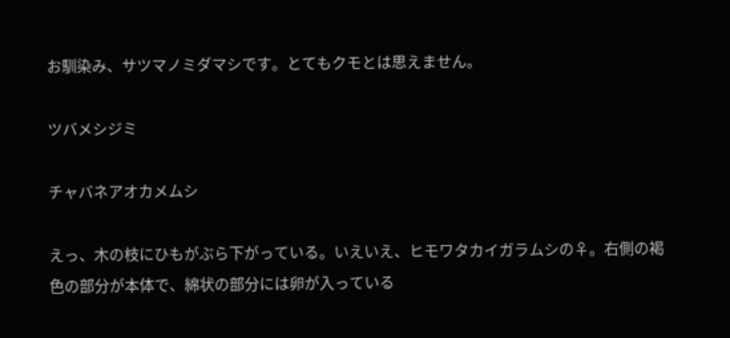お馴染み、サツマノミダマシです。とてもクモとは思えません。

ツバメシジミ

チャバネアオカメムシ

えっ、木の枝にひもがぶら下がっている。いえいえ、ヒモワタカイガラムシの♀。右側の褐色の部分が本体で、綿状の部分には卵が入っている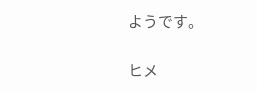ようです。

ヒメ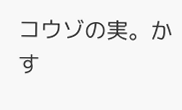コウゾの実。かす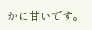かに甘いです。